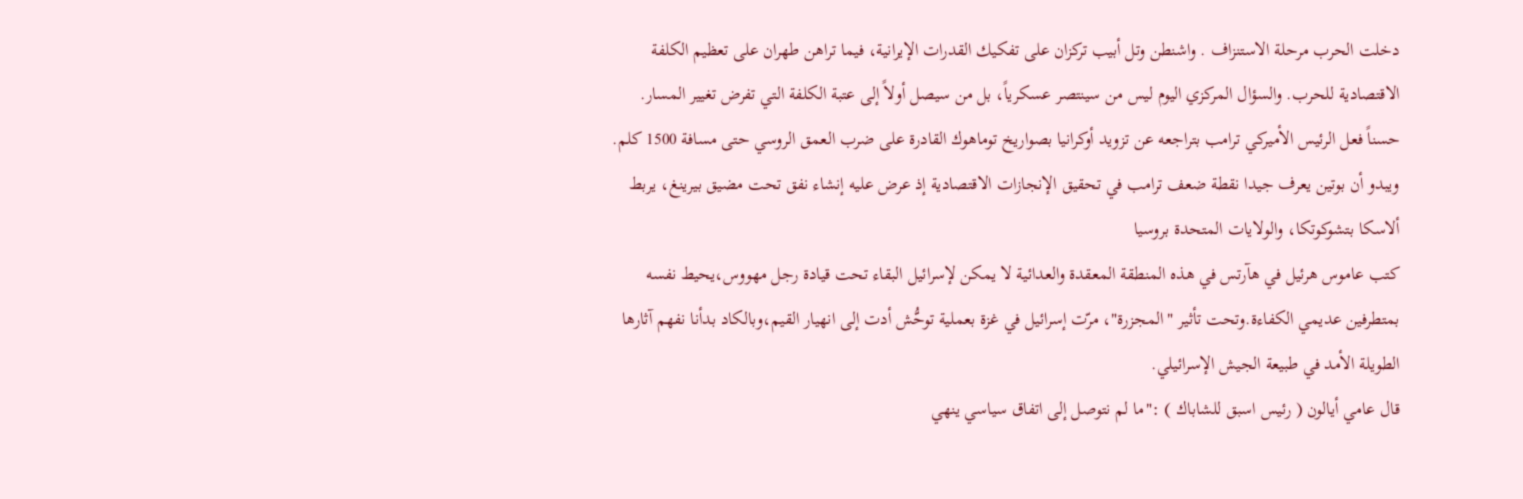دخلت الحرب مرحلة الاستنزاف . واشنطن وتل أبيب تركزان على تفكيك القدرات الإيرانية، فيما تراهن طهران على تعظيم الكلفة الاقتصادية للحرب. والسؤال المركزي اليوم ليس من سينتصر عسكرياً، بل من سيصل أولاً إلى عتبة الكلفة التي تفرض تغيير المسار.
حسناً فعل الرئيس الأميركي ترامب بتراجعه عن تزويد أوكرانيا بصواريخ توماهوك القادرة على ضرب العمق الروسي حتى مسافة 1500 كلم. ويبدو أن بوتين يعرف جيدا نقطة ضعف ترامب في تحقيق الإنجازات الاقتصادية إذ عرض عليه إنشاء نفق تحت مضيق بيرينغ، يربط ألاسكا بتشوكوتكا، والولايات المتحدة بروسيا
كتب عاموس هرئيل في هآرتس في هذه المنطقة المعقدة والعدائية لا يمكن لإسرائيل البقاء تحت قيادة رجل مهووس،يحيط نفسه بمتطرفين عديمي الكفاءة.وتحت تأثير "المجزرة"، مرّت إسرائيل في غزة بعملية توحُّش أدت إلى انهيار القيم،وبالكاد بدأنا نفهم آثارها الطويلة الأمد في طبيعة الجيش الإسرائيلي.
قال عامي أيالون ( رئيس اسبق للشاباك ) :"ما لم نتوصل إلى اتفاق سياسي ينهي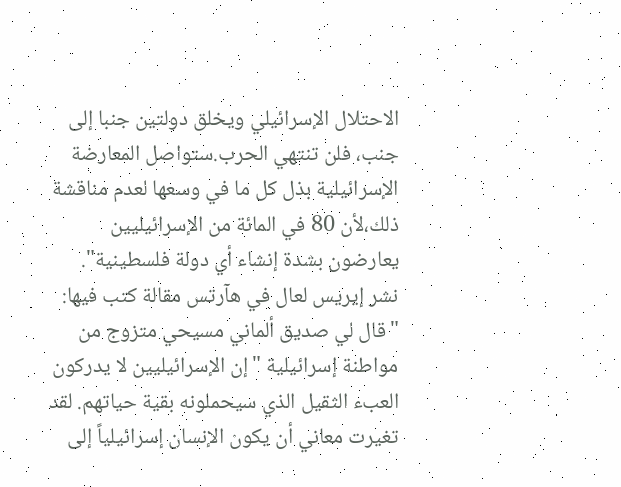الاحتلال الإسرائيلي ويخلق دولتين جنبا إلى جنب، فلن تنتهي الحرب.ستواصل المعارضة الإسرائيلية بذل كل ما في وسعها لعدم مناقشة ذلك،لأن 80 في المائة من الإسرائيليين يعارضون بشدة إنشاء أي دولة فلسطينية".
نشر إيريس لعال في هآرتس مقالة كتب فيها: "قال لي صديق ألماني مسيحي متزوج من مواطنة إسرائيلية "إن الإسرائيليين لا يدركون العبء الثقيل الذي سيحملونه بقية حياتهم. لقد تغيرت معاني أن يكون الإنسان إسرائيلياً إلى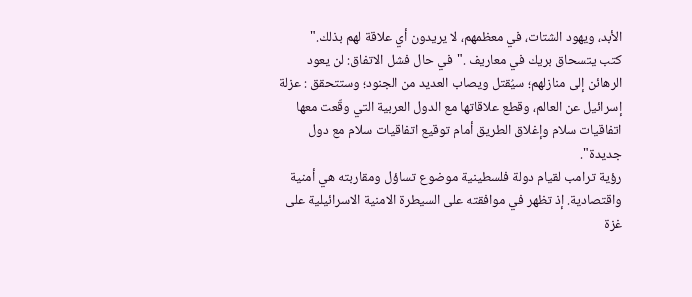الأبد، ويهود الشتات، في معظمهم، لا يريدون أي علاقة لهم بذلك."
كتب يتسحاق بريك في معاريف ."في حال فشل الاتفاق: لن يعود الرهائن إلى منازلهم؛ سيُقتل ويصاب العديد من الجنود؛ وستتحقق : عزلة إسرائيل عن العالم، وقطع علاقاتها مع الدول العربية التي وقّعت معها اتفاقيات سلام وإغلاق الطريق أمام توقيع اتفاقيات سلام مع دول جديدة".
رؤية ترامب لقيام دولة فلسطينية موضوع تساؤل ومقاربته هي أمنية واقتصادية. إذ تظهر في موافقته على السيطرة الامنية الاسرائيلية على غزة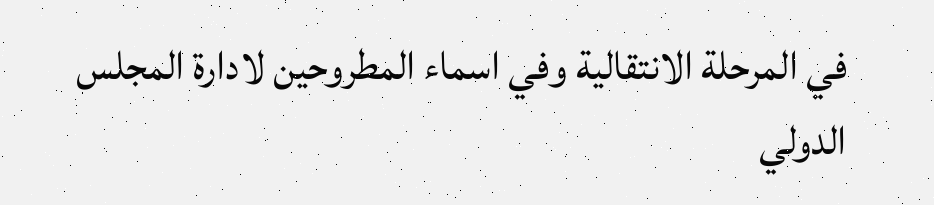في المرحلة الانتقالية وفي اسماء المطروحين لادارة المجلس الدولي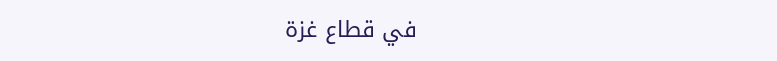في قطاع غزة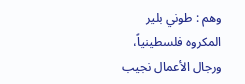وهم : طوني بلير المكروه فلسطينياً، ورجال الأعمال نجيب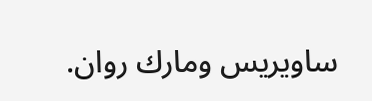ساويريس ومارك روان.